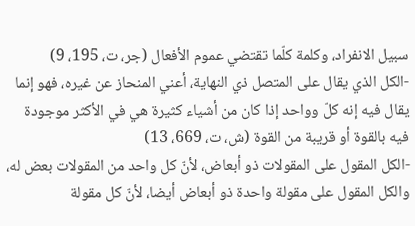سبيل الانفراد، وكلمة كلّما تقتضي عموم الأفعال (جر، ت، 195، 9)
-الكل الذي يقال على المتصل ذي النهاية، أعني المنحاز عن غيره، فهو إنما يقال فيه إنه كلّ وواحد إذا كان من أشياء كثيرة هي في الأكثر موجودة فيه بالقوة أو قريبة من القوة (ش، ت، 669، 13)
-الكل المقول على المقولات ذو أبعاض، لأنّ كل واحد من المقولات بعض له، والكل المقول على مقولة واحدة ذو أبعاض أيضا، لأنّ كل مقولة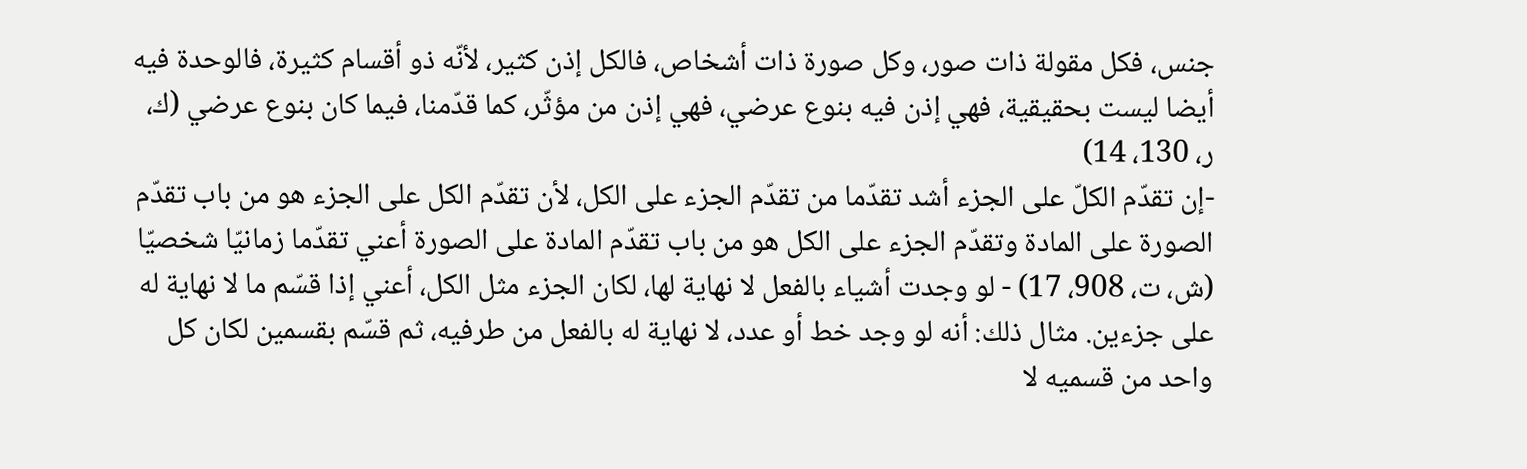جنس، فكل مقولة ذات صور، وكل صورة ذات أشخاص، فالكل إذن كثير، لأنّه ذو أقسام كثيرة، فالوحدة فيه أيضا ليست بحقيقية، فهي إذن فيه بنوع عرضي، فهي إذن من مؤثّر، كما قدّمنا، فيما كان بنوع عرضي (ك، ر، 130، 14)
-إن تقدّم الكلّ على الجزء أشد تقدّما من تقدّم الجزء على الكل، لأن تقدّم الكل على الجزء هو من باب تقدّم الصورة على المادة وتقدّم الجزء على الكل هو من باب تقدّم المادة على الصورة أعني تقدّما زمانيّا شخصيّا (ش، ت، 908، 17) - لو وجدت أشياء بالفعل لا نهاية لها، لكان الجزء مثل الكل، أعني إذا قسّم ما لا نهاية له على جزءين. مثال ذلك: أنه لو وجد خط أو عدد، لا نهاية له بالفعل من طرفيه، ثم قسّم بقسمين لكان كل واحد من قسميه لا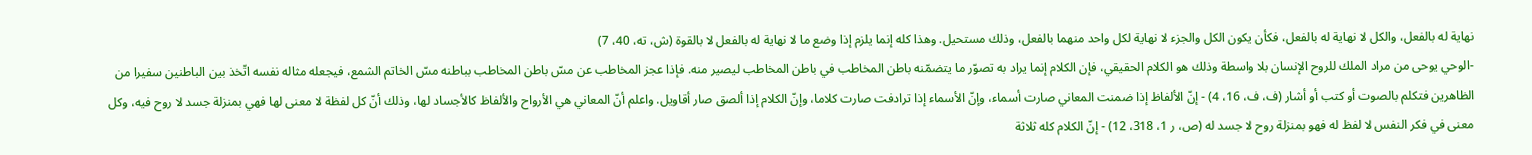نهاية له بالفعل، والكل لا نهاية له بالفعل، فكأن يكون الكل والجزء لا نهاية لكل واحد منهما بالفعل، وذلك مستحيل. وهذا كله إنما يلزم إذا وضع ما لا نهاية له بالفعل لا بالقوة (ش، ته، 40، 7)
-الوحي يوحى من مراد الملك للروح الإنسان بلا واسطة وذلك هو الكلام الحقيقي، فإن الكلام إنما يراد به تصوّر ما يتضمّنه باطن المخاطب في باطن المخاطب ليصير منه. فإذا عجز المخاطب عن مسّ باطن المخاطب بباطنه مسّ الخاتم الشمع، فيجعله مثاله نفسه اتّخذ بين الباطنين سفيرا من الظاهرين فتكلم بالصوت أو كتب أو أشار (ف، ف، 16، 4) - إنّ الألفاظ إذا ضمنت المعاني صارت أسماء، وإنّ الأسماء إذا ترادفت صارت كلاما، وإنّ الكلام إذا ألصق صار أقاويل. واعلم أنّ المعاني هي الأرواح والألفاظ كالأجساد لها، وذلك أنّ كل لفظة لا معنى لها فهي بمنزلة جسد لا روح فيه، وكل معنى في فكر النفس لا لفظ له فهو بمنزلة روح لا جسد له (ص، ر 1، 318، 12) - إنّ الكلام كله ثلاثة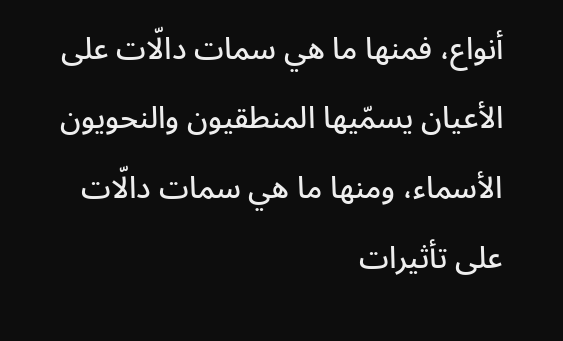أنواع، فمنها ما هي سمات دالّات على الأعيان يسمّيها المنطقيون والنحويون الأسماء، ومنها ما هي سمات دالّات على تأثيرات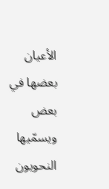الأعيان بعضها في بعض ويسمّيها النحويون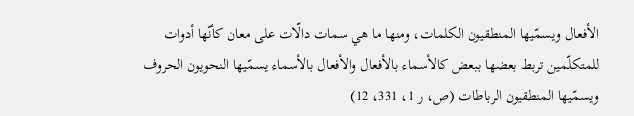الأفعال ويسمّيها المنطقيون الكلمات، ومنها ما هي سمات دالّات على معان كأنّها أدوات للمتكلّمين تربط بعضها ببعض كالأسماء بالأفعال والأفعال بالأسماء يسمّيها النحويون الحروف ويسمّيها المنطقيون الرباطات (ص، ر 1، 331، 12)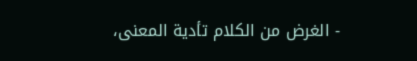- الغرض من الكلام تأدية المعنى،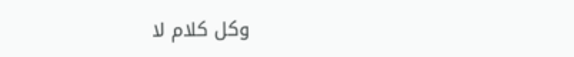وكل كلام لا